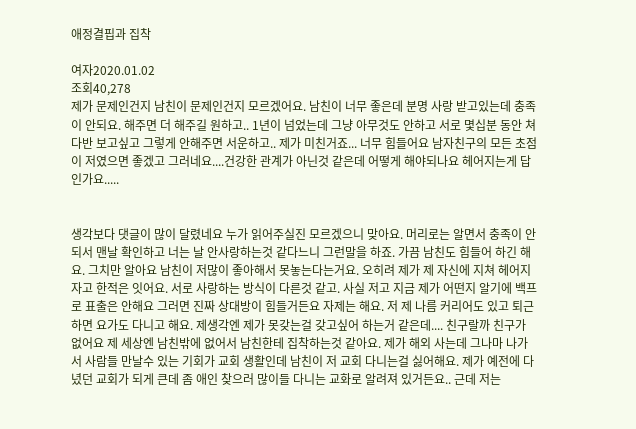애정결핍과 집착

여자2020.01.02
조회40,278
제가 문제인건지 남친이 문제인건지 모르겠어요. 남친이 너무 좋은데 분명 사랑 받고있는데 충족이 안되요. 해주면 더 해주길 원하고.. 1년이 넘었는데 그냥 아무것도 안하고 서로 몇십분 동안 쳐다반 보고싶고 그렇게 안해주면 서운하고.. 제가 미친거죠... 너무 힘들어요 남자친구의 모든 초점이 저였으면 좋겠고 그러네요....건강한 관계가 아닌것 같은데 어떻게 해야되나요 헤어지는게 답인가요.....


생각보다 댓글이 많이 달렸네요 누가 읽어주실진 모르겠으니 맞아요. 머리로는 알면서 충족이 안되서 맨날 확인하고 너는 날 안사랑하는것 같다느니 그런말을 하죠. 가끔 남친도 힘들어 하긴 해요. 그치만 알아요 남친이 저많이 좋아해서 못놓는다는거요. 오히려 제가 제 자신에 지쳐 헤어지자고 한적은 잇어요. 서로 사랑하는 방식이 다른것 같고. 사실 저고 지금 제가 어떤지 알기에 백프로 표출은 안해요 그러면 진짜 상대방이 힘들거든요 자제는 해요. 저 제 나름 커리어도 있고 퇴근하면 요가도 다니고 해요. 제생각엔 제가 못갖는걸 갖고싶어 하는거 같은데.... 친구랄까 친구가 없어요 제 세상엔 남친밖에 없어서 남친한테 집착하는것 같아요. 제가 해외 사는데 그나마 나가서 사람들 만날수 있는 기회가 교회 생활인데 남친이 저 교회 다니는걸 싫어해요. 제가 예전에 다녔던 교회가 되게 큰데 좀 애인 찾으러 많이들 다니는 교화로 알려져 있거든요.. 근데 저는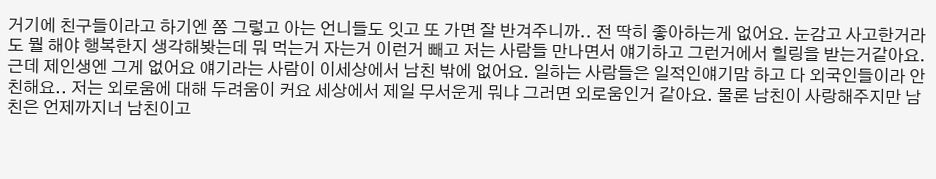거기에 친구들이라고 하기엔 쫌 그렇고 아는 언니들도 잇고 또 가면 잘 반겨주니까.. 전 딱히 좋아하는게 없어요. 눈감고 사고한거라도 뭘 해야 행복한지 생각해봣는데 뭐 먹는거 자는거 이런거 빼고 저는 사람들 만나면서 얘기하고 그런거에서 힐링을 받는거같아요. 근데 제인생엔 그게 없어요 얘기라는 사람이 이세상에서 남친 밖에 없어요. 일하는 사람들은 일적인얘기맘 하고 다 외국인들이라 안친해요.. 저는 외로움에 대해 두려움이 커요 세상에서 제일 무서운게 뭐냐 그러면 외로움인거 같아요. 물론 남친이 사랑해주지만 남친은 언제까지너 남친이고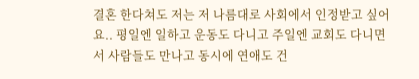결혼 한다쳐도 저는 저 나름대로 사회에서 인정받고 싶어요.. 평일엔 일하고 운동도 다니고 주일엔 교회도 다니면서 사람들도 만나고 동시에 연애도 건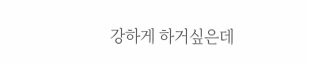강하게 하거싶은데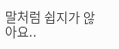말처럼 쉽지가 않아요..